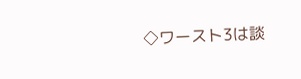◇ワースト3は談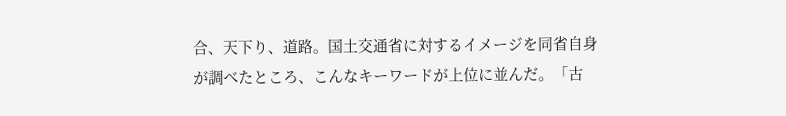合、天下り、道路。国土交通省に対するイメージを同省自身が調べたところ、こんなキーワードが上位に並んだ。「古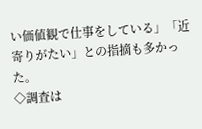い価値観で仕事をしている」「近寄りがたい」との指摘も多かった。
◇調査は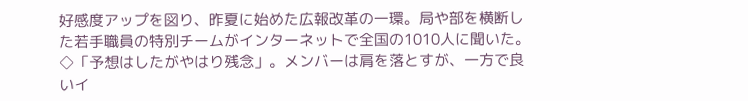好感度アップを図り、昨夏に始めた広報改革の一環。局や部を横断した若手職員の特別チームがインターネットで全国の1010人に聞いた。
◇「予想はしたがやはり残念」。メンバーは肩を落とすが、一方で良いイ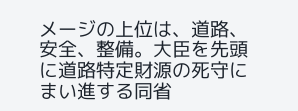メージの上位は、道路、安全、整備。大臣を先頭に道路特定財源の死守にまい進する同省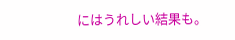にはうれしい結果も。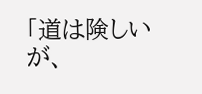「道は険しいが、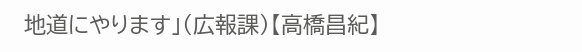地道にやります」(広報課)【高橋昌紀】